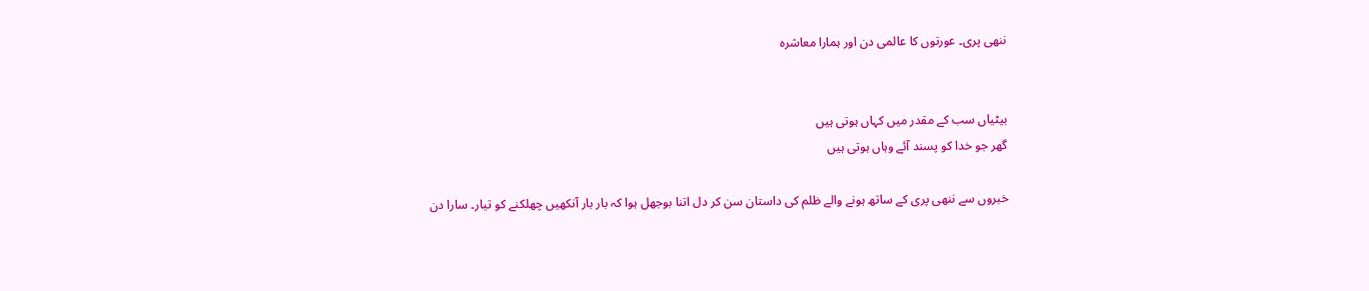ننھی پری۔ عورتوں کا عالمی دن اور ہمارا معاشرہ


بیٹیاں سب کے مقدر میں کہاں ہوتی ہیں
گھر جو خدا کو پسند آئے وہاں ہوتی ہیں

خبروں سے ننھی پری کے ساتھ ہونے والے ظلم کی داستان سن کر دل اتنا بوجھل ہوا کہ بار بار آنکھیں چھلکنے کو تیار۔ سارا دن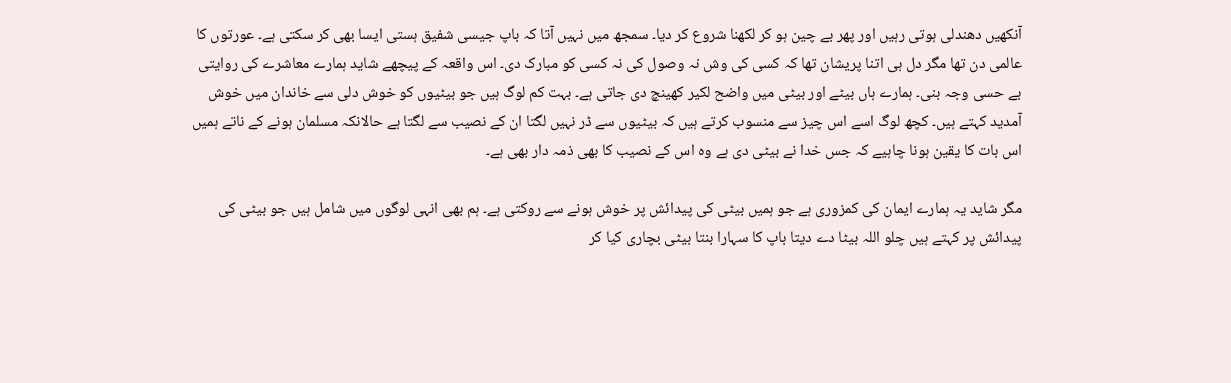آنکھیں دھندلی ہوتی رہیں اور پھر بے چین ہو کر لکھنا شروع کر دیا۔ سمجھ میں نہیں آتا کہ باپ جیسی شفیق ہستی ایسا بھی کر سکتی ہے۔ عورتوں کا عالمی دن تھا مگر دل ہی اتنا پریشان تھا کہ کسی کی وش نہ وصول کی نہ کسی کو مبارک دی۔ اس واقعہ کے پیچھے شاید ہمارے معاشرے کی روایتی بے حسی وجہ بنی۔ ہمارے ہاں بیٹے اور بیٹی میں واضح لکیر کھینچ دی جاتی ہے۔ بہت کم لوگ ہیں جو بیٹیوں کو خوش دلی سے خاندان میں خوش آمدید کہتے ہیں۔ کچھ لوگ اسے اس چیز سے منسوب کرتے ہیں کہ بیٹیوں سے ڈر نہیں لگتا ان کے نصیب سے لگتا ہے حالانکہ مسلمان ہونے کے ناتے ہمیں اس بات کا یقین ہونا چاہیے کہ جس خدا نے بیٹی دی ہے وہ اس کے نصیب کا بھی ذمہ دار بھی ہے۔

مگر شاید یہ ہمارے ایمان کی کمزوری ہے جو ہمیں بیٹی کی پیدائش پر خوش ہونے سے روکتی ہے۔ ہم بھی انہی لوگوں میں شامل ہیں جو بیٹی کی پیدائش پر کہتے ہیں چلو اللہ بیٹا دے دیتا باپ کا سہارا بنتا بیٹی بچاری کیا کر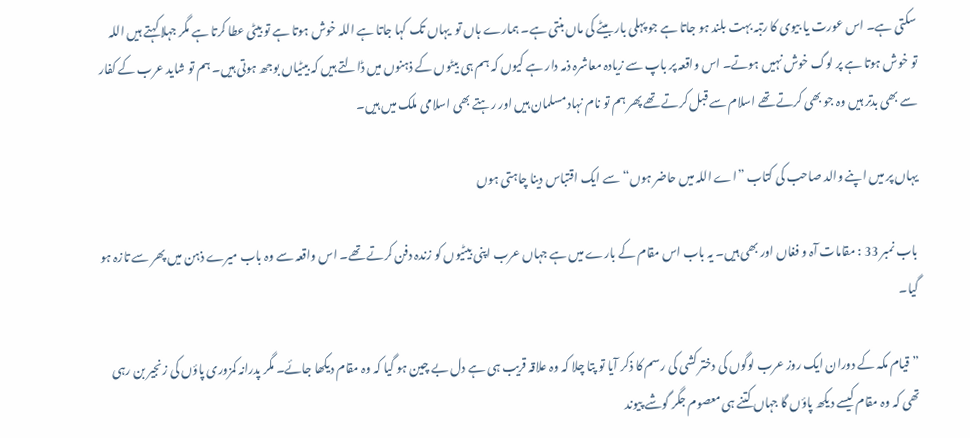سکتی ہے۔ اس عورت یا بیوی کا رتبہ بہت بلند ہو جاتا ہے جو پہلی بار بیٹے کی ماں بنتی ہے۔ ہمارے ہاں تو  یہاں تک کہا جاتا ہے اللہ خوش ہوتا ہے تو بیٹی عطا کرتا ہے مگر جہلا کہتے ہیں اللہ تو خوش ہوتا ہے پر لوگ خوش نہیں ہوتے۔ اس واقعہ پر باپ سے زیادہ معاشرہ ذمہ دار ہے کیوں کہ ہم ہی بیٹوں کے ذہنوں میں ڈالتے ہیں کہ بیٹیاں بوجھ ہوتی ہیں۔ ہم تو شاید عرب کے کفار سے بھی بدتر ہیں وہ جو بھی کرتے تھے اسلام سے قبل کرتے تھے پھر ہم تو نام نہاد مسلمان ہیں اور رہتے بھی اسلامی ملک میں ہیں۔

یہاں پر میں اپنے والد صاحب کی کتاب ”اے اللہ میں حاضر ہوں“ سے ایک اقتباس دینا چاہتی ہوں

باب نمبر 33 : مقامات آہ و فغاں اور بھی ہیں۔ یہ باب اس مقام کے بارے میں ہے جہاں عرب اپنی بیٹیوں کو زندہ دفن کرتے تھے۔ اس واقعہ سے وہ باب میرے ذہن میں پھر سے تازہ ہو گیا۔

”قیام مکہ کے دوران ایک روز عرب لوگوں کی دختر کشی کی رسم کا ذکر آیا تو پتا چلا کہ وہ علاقہ قریب ہی ہے دل بے چین ہو گیا کہ وہ مقام دیکھا جائے۔ مگر پدرانہ کمزوری پاؤں کی زنجیر بن رہی تھی کہ وہ مقام کیسے دیکھ پاؤں گا جہاں کتنے ہی معصوم جگر گوشے پیوند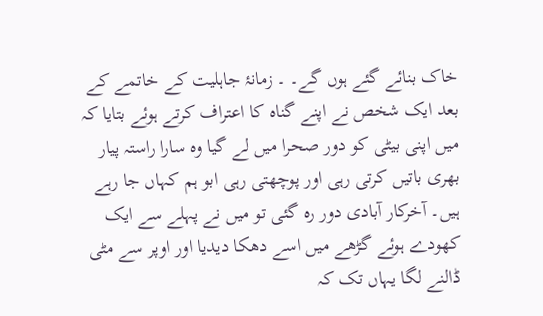خاک بنائے گئے ہوں گے۔ ۔ زمانۂ جاہلیت کے خاتمے کے بعد ایک شخص نے اپنے گناہ کا اعتراف کرتے ہوئے بتایا کہ میں اپنی بیٹی کو دور صحرا میں لے گیا وہ سارا راستہ پیار بھری باتیں کرتی رہی اور پوچھتی رہی ابو ہم کہاں جا رہے ہیں۔ آخرکار آبادی دور رہ گئی تو میں نے پہلے سے ایک کھودے ہوئے گڑھے میں اسے دھکا دیدیا اور اوپر سے مٹی ڈالنے لگا یہاں تک کہ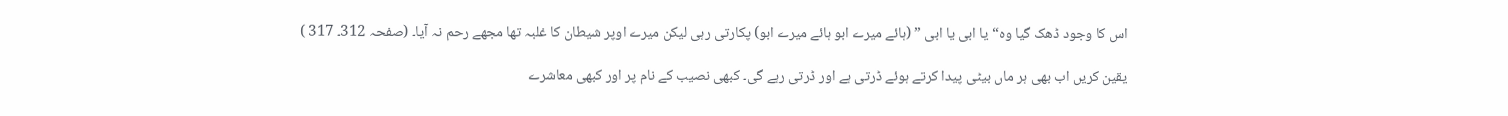اس کا وجود ڈھک گیا وہ“ یا ابی یا ابی ” (ہائے میرے ابو ہائے میرے ابو) پکارتی رہی لیکن میرے اوپر شیطان کا غلبہ تھا مجھے رحم نہ آیا۔ (صفحہ 312۔ 317 )

یقین کریں اب بھی ہر ماں بیٹی پیدا کرتے ہوئے ڈرتی ہے اور ڈرتی رہے گی۔ کبھی نصیب کے نام پر اور کبھی معاشرے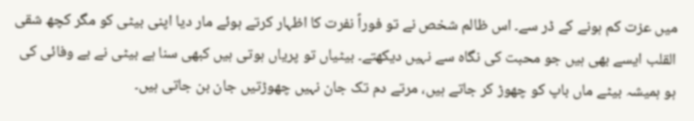میں عزت کم ہونے کے ڈر سے۔ اس ظالم شخص نے تو فوراً نفرت کا اظہار کرتے ہوئے مار دیا اپنی بیٹی کو مگر کچھ شقی القلب ایسے بھی ہیں جو محبت کی نگاہ سے نہیں دیکھتے۔ بیٹیاں تو پریاں ہوتی ہیں کبھی سنا ہے بیٹی نے بے وفائی کی ہو ہمیشہ بیٹے ماں باپ کو چھوڑ کر جاتے ہیں، مرتے دم تک جان نہیں چھوڑتیں جان بن جاتی ہیں۔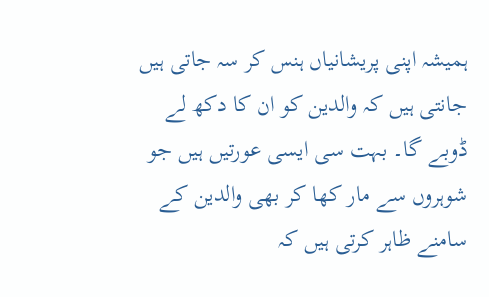ہمیشہ اپنی پریشانیاں ہنس کر سہ جاتی ہیں جانتی ہیں کہ والدین کو ان کا دکھ لے ڈوبے گا۔ بہت سی ایسی عورتیں ہیں جو شوہروں سے مار کھا کر بھی والدین کے سامنے ظاہر کرتی ہیں کہ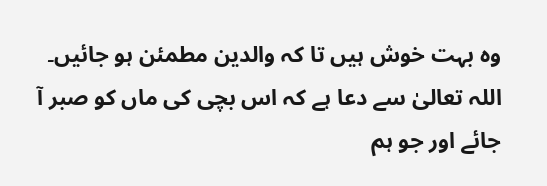وہ بہت خوش ہیں تا کہ والدین مطمئن ہو جائیں۔ اللہ تعالیٰ سے دعا ہے کہ اس بچی کی ماں کو صبر آ جائے اور جو ہم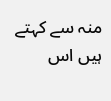منہ سے کہتے ہیں اس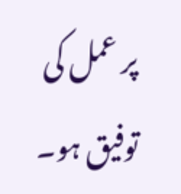پر عمل کی توفیق ہو۔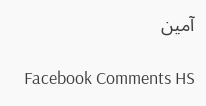آمین

Facebook Comments HS